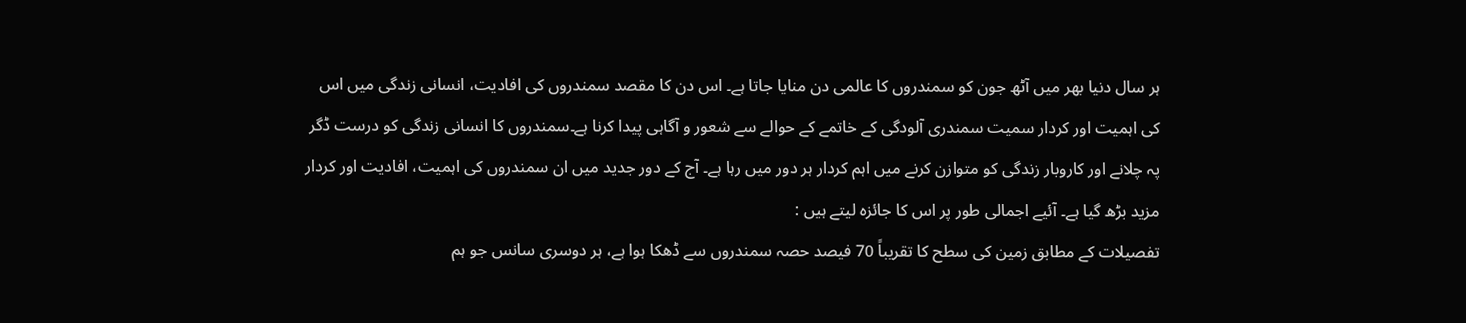ہر سال دنیا بھر میں آٹھ جون کو سمندروں کا عالمی دن منایا جاتا ہے۔ اس دن کا مقصد سمندروں کی افادیت، انسانی زندگی میں اس کی اہمیت اور کردار سمیت سمندری آلودگی کے خاتمے کے حوالے سے شعور و آگاہی پیدا کرنا ہے۔سمندروں کا انسانی زندگی کو درست ڈگر پہ چلانے اور کاروبار زندگی کو متوازن کرنے میں اہم کردار ہر دور میں رہا ہے۔ آج کے دور جدید میں ان سمندروں کی اہمیت، افادیت اور کردار مزید بڑھ گیا ہے۔ آئیے اجمالی طور پر اس کا جائزہ لیتے ہیں :
تفصیلات کے مطابق زمین کی سطح کا تقریباً 70 فیصد حصہ سمندروں سے ڈھکا ہوا ہے، ہر دوسری سانس جو ہم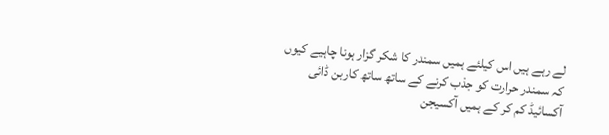لے رہے ہیں اس کیلئے ہمیں سمندر کا شکر گزار ہونا چاہیے کیوں کہ سمندر حرارت کو جذب کرنے کے ساتھ ساتھ کاربن ڈائی آکسائیڈ کم کر کے ہمیں آکسیجن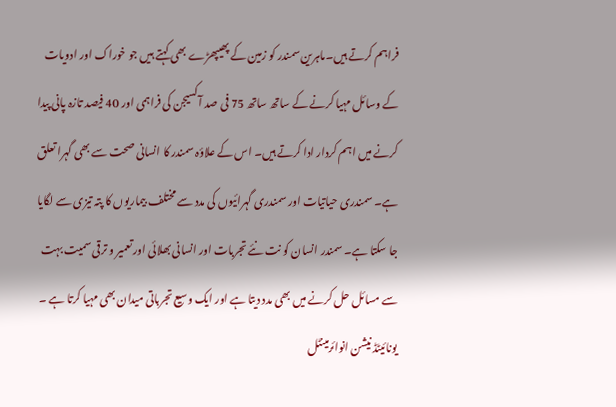فراہم کرتے ہیں۔ماہرین سمندر کو زمین کے پھیپھڑے بھی کہتے ہیں جو خوراک اور ادویات کے وسائل مہیا کرنے کے ساتھ ساتھ 75 فی صد آکسیجن کی فراہمی اور 40 فیصد تازہ پانی پیدا کرنے میں اہم کردار ادا کرتے ہیں۔ اس کے علاؤہ سمندر کا انسانی صحت سے بھی گہرا تعلق ہے۔ سمندری حیاتیات اور سمندری گہرائیوں کی مدد سے مختلف بیماریوں کا پتہ تیزی سے لگایا جا سکتا ہے۔ سمندر انسان کو نت نئے تجربات اور انسانی بھلائی اور تعمیر و ترقی سمیت بہت سے مسائل حل کرنے میں بھی مدد دیتا ہے اور ایک وسیع تجرباتی میدان بھی مہیا کرتا ہے ۔
یونائیٹڈ نیشن انوائرمینٹل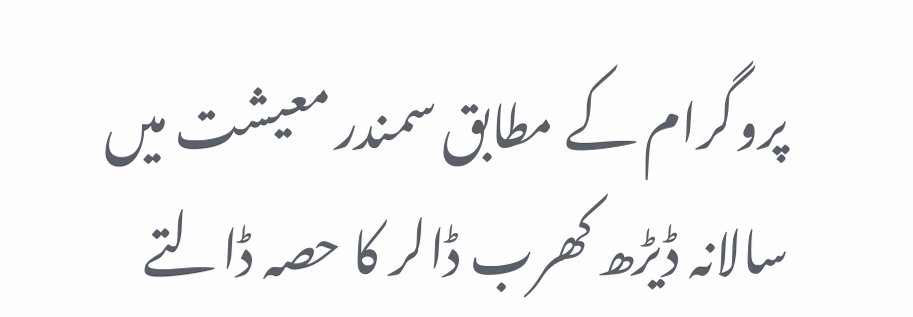پروگرام کے مطابق سمندر معیشت میں سالانہ ڈیڑھ کھرب ڈالر کا حصہ ڈالتے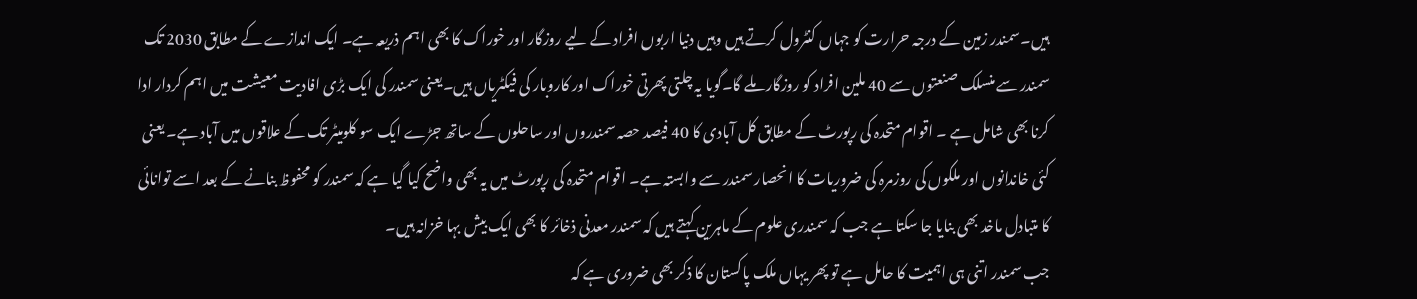ہیں۔سمندر زمین کے درجہ حرارت کو جہاں کنٹرول کرتے ہیں وہیں دنیا اربوں افراد کے لیے روزگار اور خوراک کا بھی اہم ذریعہ ہے۔ ایک اندازے کے مطابق 2030 تک سمندر سے منسلک صنعتوں سے 40 ملین افراد کو روزگار ملے گا۔گویا یہ چلتی پھرتی خوراک اور کاروبار کی فیکٹریاں ہیں۔یعنی سمندر کی ایک بڑی افادیت معیشت میں اہم کردار ادا کرنا بھی شامل ہے ۔ اقوام متحدہ کی رپورٹ کے مطابق کل آبادی کا 40 فیصد حصہ سمندروں اور ساحلوں کے ساتھ جڑے ایک سو کلومیٹر تک کے علاقوں میں آباد ہے۔ یعنی کئی خاندانوں اور ملکوں کی روزمرہ کی ضروریات کا انحصار سمندر سے وابستہ ہے۔ اقوام متحدہ کی رپورٹ میں یہ بھی واضح کیا گیا ہے کہ سمندر کو محفوظ بنانے کے بعد اسے توانائی کا متبادل ماخد بھی بنایا جا سکتا ہے جب کہ سمندری علوم کے ماہرین کہتے ہیں کہ سمندر معدنی ذخائر کا بھی ایک بیش بہا خزانہ ہیں۔
جب سمندر اتنی ہی اہمیت کا حامل ہے تو پھر یہاں ملک پاکستان کا ذکر بھی ضروری ہے کہ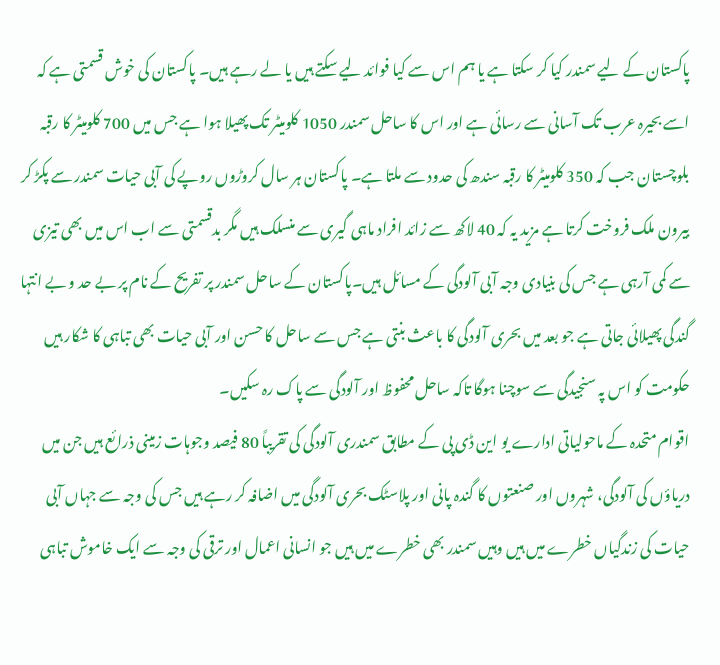پاکستان کے لیے سمندر کیا کر سکتا ہے یا ہم اس سے کیا فوائد لیے سکتے ہیں یا لے رہے ہیں۔ پاکستان کی خوش قسمتی ہے کہ اسے بحیرہ عرب تک آسانی سے رسائی ہے اور اس کا ساحل سمندر 1050 کلومیٹر تک پھیلا ہوا ہے جس میں 700 کلومیٹر کا رقبہ بلوچستان جب کہ 350 کلومیٹر کا رقبہ سندھ کی حدود سے ملتا ہے۔ پاکستان ہر سال کروڑوں روپے کی آبی حیات سمندر سے پکڑ کر بیرون ملک فروخت کرتا ہے مزید یہ کہ 40 لاکھ سے زائد افراد ماہی گیری سے منسلک ہیں مگر بدقسمتی سے اب اس میں بھی تیزی سے کمی آرہی ہے جس کی بنیادی وجہ آبی آلودگی کے مسائل ہیں۔پاکستان کے ساحل سمندر پر تفریح کے نام پر بے حد و بے انتہا گندگی پھیلائی جاتی ہے جو بعد میں بحری آلودگی کا باعث بنتی ہے جس سے ساحل کا حسن اور آبی حیات بھی تباہی کا شکار ہیں حکومت کو اس پہ سنجیدگی سے سوچنا ہوگا تاکہ ساحل محفوظ اور آلودگی سے پاک رہ سکیں۔
اقوام متحدہ کے ماحولیاتی ادارے یو این ڈی پی کے مطابق سمندری آلودگی کی تقریباً 80 فیصد وجوہات زمینی ذرائع ہیں جن میں دریاؤں کی آلودگی، شہروں اور صنعتوں کا گندہ پانی اور پلاسٹک بحری آلودگی میں اضافہ کر رہے ہیں جس کی وجہ سے جہاں آبی حیات کی زندگیاں خطرے میں ہیں وہیں سمندر بھی خطرے میں ہیں جو انسانی اعمال اور ترقی کی وجہ سے ایک خاموش تباہی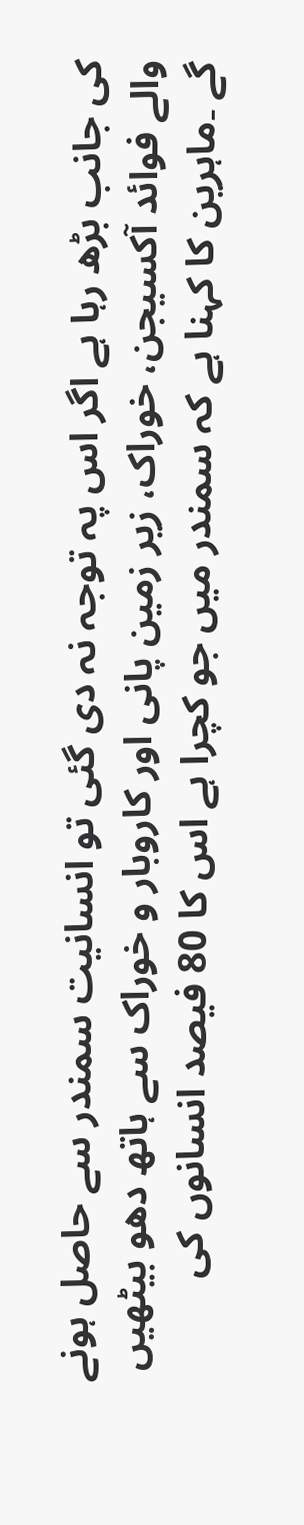کی جانب بڑھ رہا ہے اگر اس پہ توجہ نہ دی گئی تو انسانیت سمندر سے حاصل ہونے والے فوائد آکسیجن، خوراک، زیر زمین پانی اور کاروبار و خوراک سے ہاتھ دھو بیٹھیں گے ۔ماہرین کا کہنا ہے کہ سمندر میں جو کچرا ہے اس کا 80 فیصد انسانوں کی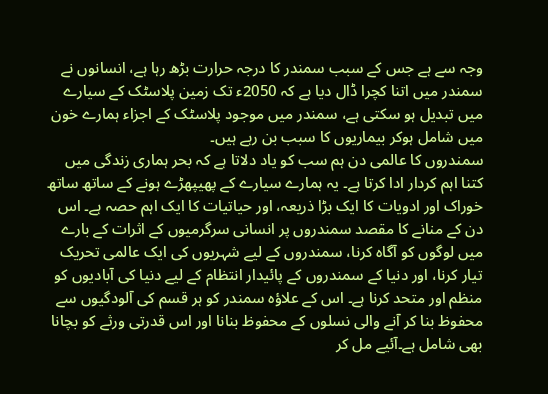وجہ سے ہے جس کے سبب سمندر کا درجہ حرارت بڑھ رہا ہے، انسانوں نے سمندر میں اتنا کچرا ڈال دیا ہے کہ 2050ء تک زمین پلاسٹک کے سیارے میں تبدیل ہو سکتی ہے، سمندر میں موجود پلاسٹک کے اجزاء ہمارے خون میں شامل ہوکر بیماریوں کا سبب بن رہے ہیں۔
سمندروں کا عالمی دن ہم سب کو یاد دلاتا ہے کہ بحر ہماری زندگی میں کتنا اہم کردار ادا کرتا ہے۔ یہ ہمارے سیارے کے پھیپھڑے ہونے کے ساتھ ساتھ خوراک اور ادویات کا ایک بڑا ذریعہ، اور حیاتیات کا ایک اہم حصہ ہے۔ اس دن کے منانے کا مقصد سمندروں پر انسانی سرگرمیوں کے اثرات کے بارے میں لوگوں کو آگاہ کرنا، سمندروں کے لیے شہریوں کی ایک عالمی تحریک تیار کرنا، اور دنیا کے سمندروں کے پائیدار انتظام کے لیے دنیا کی آبادیوں کو منظم اور متحد کرنا ہے۔ اس کے علاؤہ سمندر کو ہر قسم کی آلودگیوں سے محفوظ بنا کر آنے والی نسلوں کے محفوظ بنانا اور اس قدرتی ورثے کو بچانا بھی شامل ہے۔آئیے مل کر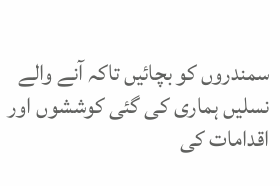سمندروں کو بچائیں تاکہ آنے والے نسلیں ہماری کی گئی کوششوں اور اقدامات کی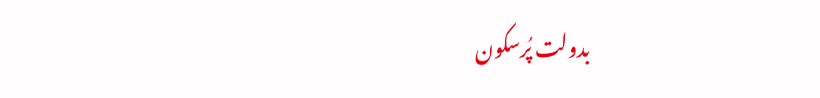بدولت پُرسکون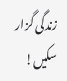زندگی گزار سکیں!